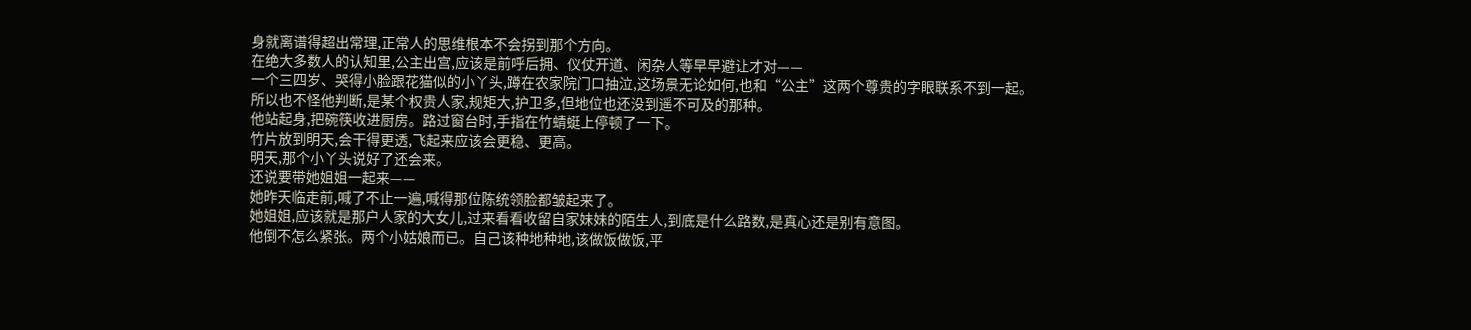身就离谱得超出常理,正常人的思维根本不会拐到那个方向。
在绝大多数人的认知里,公主出宫,应该是前呼后拥、仪仗开道、闲杂人等早早避让才对——
一个三四岁、哭得小脸跟花猫似的小丫头,蹲在农家院门口抽泣,这场景无论如何,也和“公主”这两个尊贵的字眼联系不到一起。
所以也不怪他判断,是某个权贵人家,规矩大,护卫多,但地位也还没到遥不可及的那种。
他站起身,把碗筷收进厨房。路过窗台时,手指在竹蜻蜓上停顿了一下。
竹片放到明天,会干得更透,飞起来应该会更稳、更高。
明天,那个小丫头说好了还会来。
还说要带她姐姐一起来——
她昨天临走前,喊了不止一遍,喊得那位陈统领脸都皱起来了。
她姐姐,应该就是那户人家的大女儿,过来看看收留自家妹妹的陌生人,到底是什么路数,是真心还是别有意图。
他倒不怎么紧张。两个小姑娘而已。自己该种地种地,该做饭做饭,平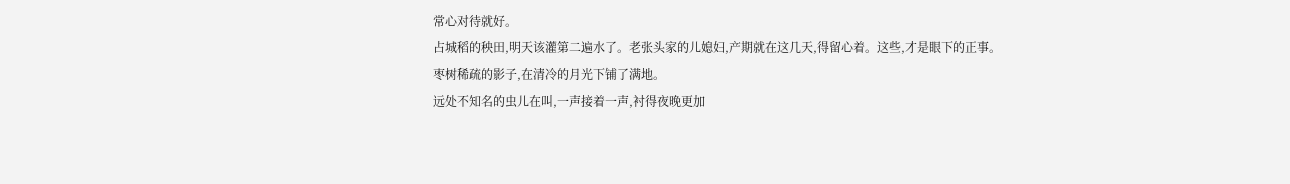常心对待就好。
占城稻的秧田,明天该灌第二遍水了。老张头家的儿媳妇,产期就在这几天,得留心着。这些,才是眼下的正事。
枣树稀疏的影子,在清冷的月光下铺了满地。
远处不知名的虫儿在叫,一声接着一声,衬得夜晚更加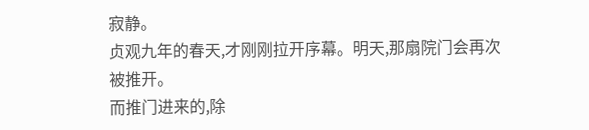寂静。
贞观九年的春天,才刚刚拉开序幕。明天,那扇院门会再次被推开。
而推门进来的,除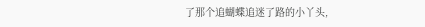了那个追蝴蝶追迷了路的小丫头,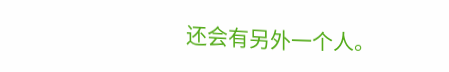还会有另外一个人。